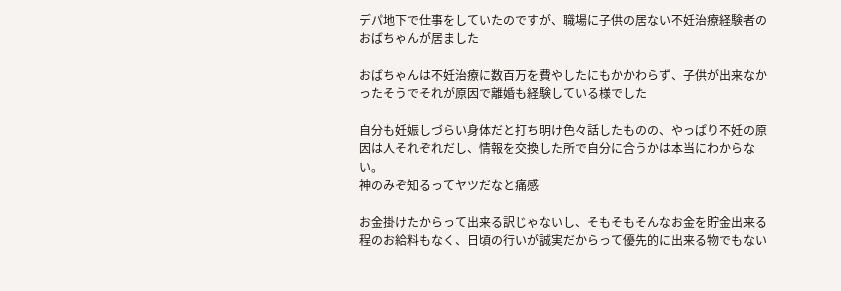デパ地下で仕事をしていたのですが、職場に子供の居ない不妊治療経験者のおばちゃんが居ました

おばちゃんは不妊治療に数百万を費やしたにもかかわらず、子供が出来なかったそうでそれが原因で離婚も経験している様でした

自分も妊娠しづらい身体だと打ち明け色々話したものの、やっぱり不妊の原因は人それぞれだし、情報を交換した所で自分に合うかは本当にわからない。
神のみぞ知るってヤツだなと痛感

お金掛けたからって出来る訳じゃないし、そもそもそんなお金を貯金出来る程のお給料もなく、日頃の行いが誠実だからって優先的に出来る物でもない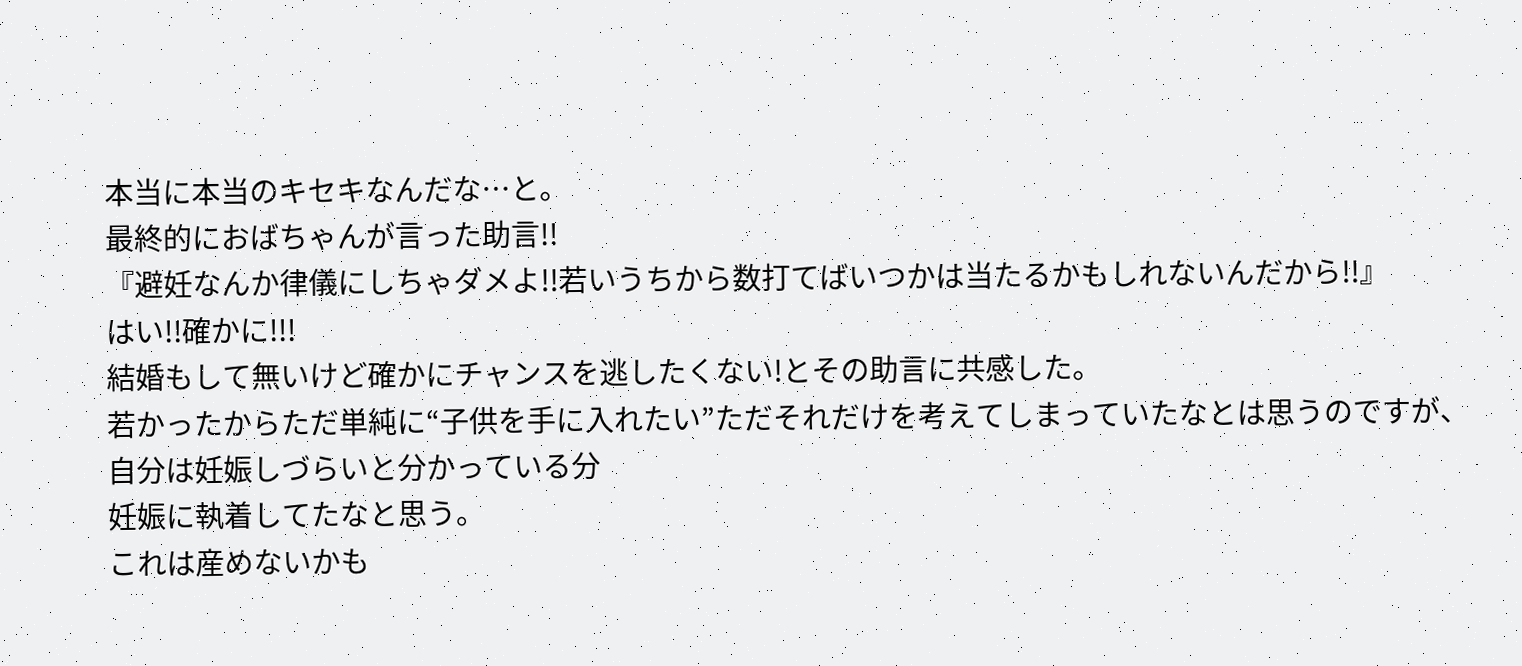本当に本当のキセキなんだな…と。
最終的におばちゃんが言った助言!!
『避妊なんか律儀にしちゃダメよ!!若いうちから数打てばいつかは当たるかもしれないんだから!!』
はい!!確かに!!!
結婚もして無いけど確かにチャンスを逃したくない!とその助言に共感した。
若かったからただ単純に“子供を手に入れたい”ただそれだけを考えてしまっていたなとは思うのですが、自分は妊娠しづらいと分かっている分
妊娠に執着してたなと思う。
これは産めないかも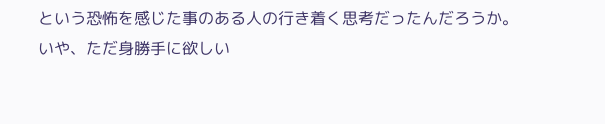という恐怖を感じた事のある人の行き着く思考だったんだろうか。
いや、ただ身勝手に欲しい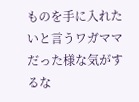ものを手に入れたいと言うワガママだった様な気がするな